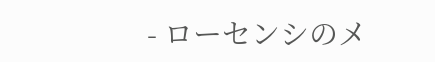- ローセンシのメ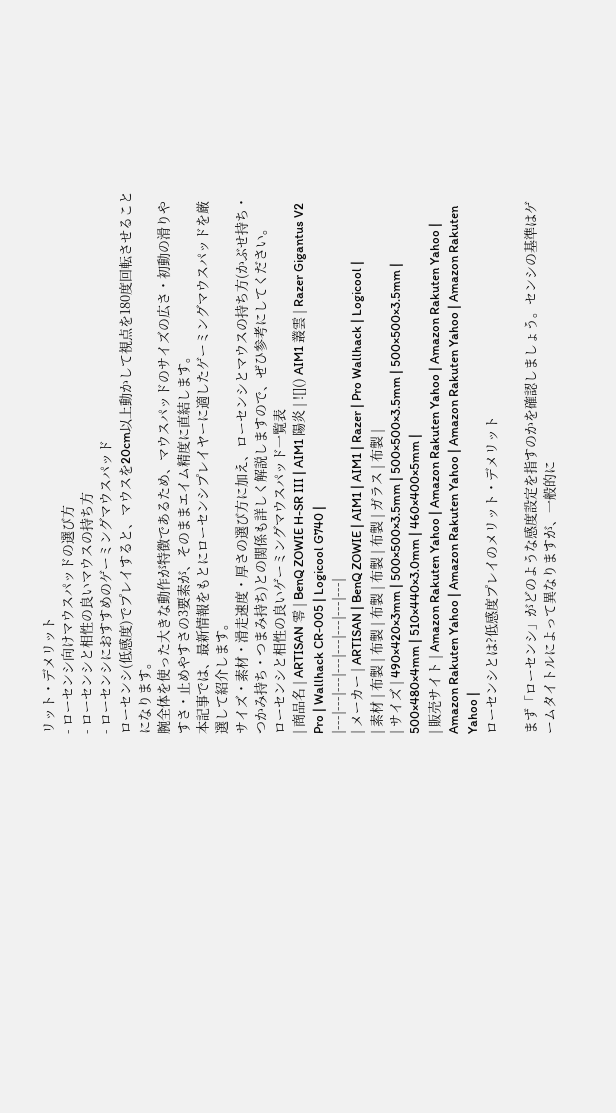リット・デメリット
- ローセンシ向けマウスパッドの選び方
- ローセンシと相性の良いマウスの持ち方
- ローセンシにおすすめのゲーミングマウスパッド
ローセンシ(低感度)でプレイすると、マウスを20cm以上動かして視点を180度回転させることになります。
腕全体を使った大きな動作が特徴であるため、マウスパッドのサイズの広さ・初動の滑りやすさ・止めやすさの3要素が、そのままエイム精度に直結します。
本記事では、最新情報をもとにローセンシプレイヤーに適したゲーミングマウスパッドを厳選して紹介します。
サイズ・素材・滑走速度・厚さの選び方に加え、ローセンシとマウスの持ち方(かぶせ持ち・つかみ持ち・つまみ持ち)との関係も詳しく解説しますので、ぜひ参考にしてください。
ローセンシと相性の良いゲーミングマウスパッド一覧表
| 商品名 | ARTISAN 零 | BenQ ZOWIE H-SR III | AIM1 陽炎 | ![]() AIM1 叢雲 | Razer Gigantus V2 Pro | Wallhack CR-005 | Logicool G740 |
|---|---|---|---|---|---|---|---|
| メーカー | ARTISAN | BenQ ZOWIE | AIM1 | AIM1 | Razer | Pro Wallhack | Logicool |
| 素材 | 布製 | 布製 | 布製 | 布製 | 布製 | ガラス | 布製 |
| サイズ | 490×420×3mm | 500×500×3.5mm | 500×500×3.5mm | 500×500×3.5mm | 500×480×4mm | 510×440×3.0mm | 460×400×5mm |
| 販売サイト | Amazon Rakuten Yahoo | Amazon Rakuten Yahoo | Amazon Rakuten Yahoo | Amazon Rakuten Yahoo | Amazon Rakuten Yahoo | Amazon Rakuten Yahoo | Amazon Rakuten Yahoo |
ローセンシとは?低感度プレイのメリット・デメリット

まず「ローセンシ」がどのような感度設定を指すのかを確認しましょう。センシの基準はゲームタイトルによって異なりますが、一般的に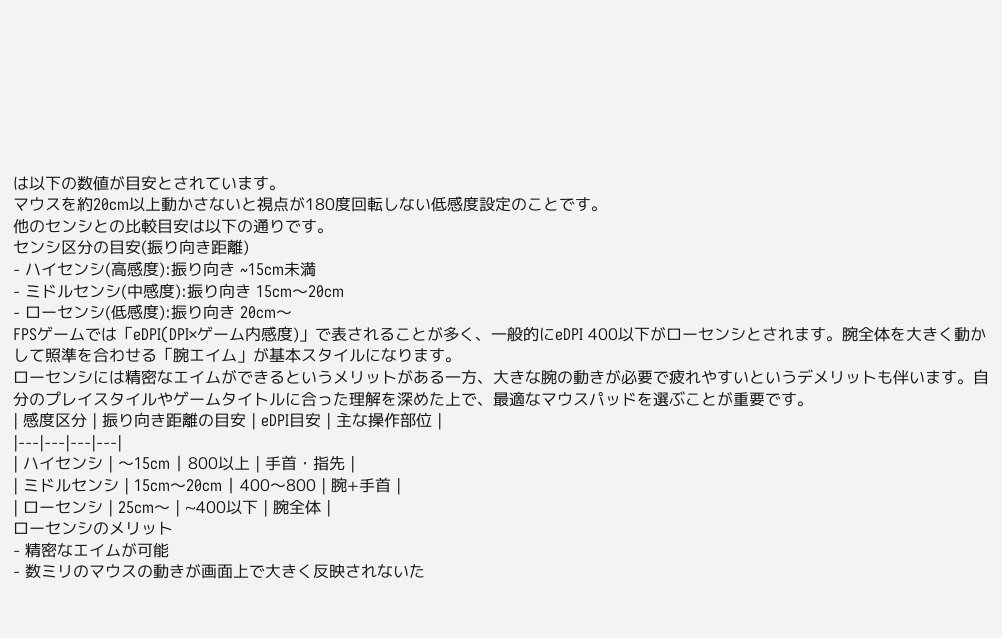は以下の数値が目安とされています。
マウスを約20cm以上動かさないと視点が180度回転しない低感度設定のことです。
他のセンシとの比較目安は以下の通りです。
センシ区分の目安(振り向き距離)
- ハイセンシ(高感度):振り向き ~15cm未満
- ミドルセンシ(中感度):振り向き 15cm〜20cm
- ローセンシ(低感度):振り向き 20cm〜
FPSゲームでは「eDPI(DPI×ゲーム内感度)」で表されることが多く、一般的にeDPI 400以下がローセンシとされます。腕全体を大きく動かして照準を合わせる「腕エイム」が基本スタイルになります。
ローセンシには精密なエイムができるというメリットがある一方、大きな腕の動きが必要で疲れやすいというデメリットも伴います。自分のプレイスタイルやゲームタイトルに合った理解を深めた上で、最適なマウスパッドを選ぶことが重要です。
| 感度区分 | 振り向き距離の目安 | eDPI目安 | 主な操作部位 |
|---|---|---|---|
| ハイセンシ | 〜15cm | 800以上 | 手首・指先 |
| ミドルセンシ | 15cm〜20cm | 400〜800 | 腕+手首 |
| ローセンシ | 25cm〜 | ~400以下 | 腕全体 |
ローセンシのメリット
- 精密なエイムが可能
- 数ミリのマウスの動きが画面上で大きく反映されないた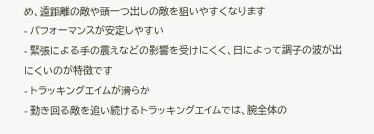め、遠距離の敵や頭一つ出しの敵を狙いやすくなります
- パフォーマンスが安定しやすい
- 緊張による手の震えなどの影響を受けにくく、日によって調子の波が出にくいのが特徴です
- トラッキングエイムが滑らか
- 動き回る敵を追い続けるトラッキングエイムでは、腕全体の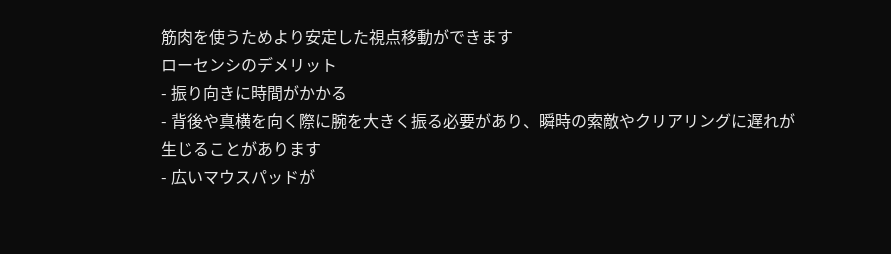筋肉を使うためより安定した視点移動ができます
ローセンシのデメリット
- 振り向きに時間がかかる
- 背後や真横を向く際に腕を大きく振る必要があり、瞬時の索敵やクリアリングに遅れが生じることがあります
- 広いマウスパッドが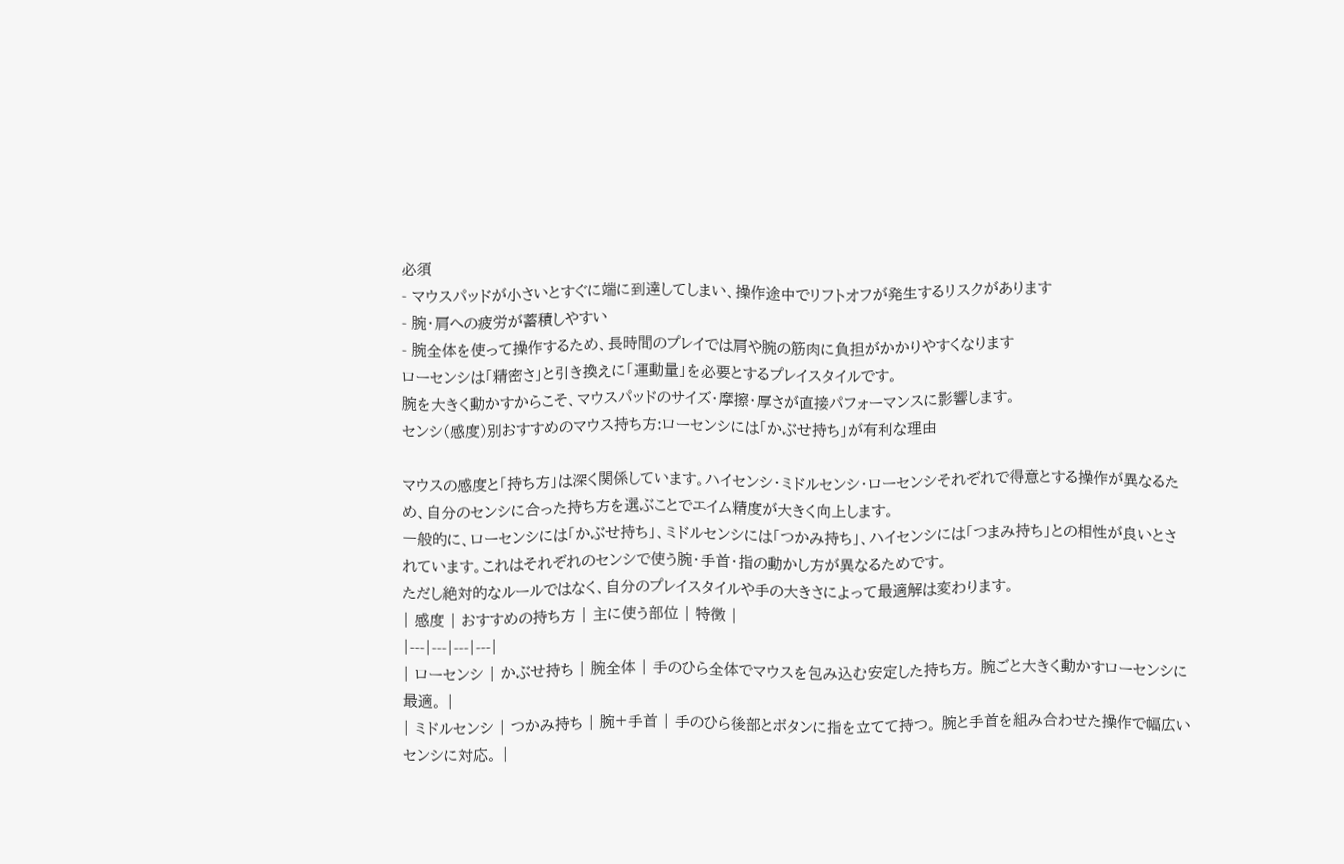必須
- マウスパッドが小さいとすぐに端に到達してしまい、操作途中でリフトオフが発生するリスクがあります
- 腕・肩への疲労が蓄積しやすい
- 腕全体を使って操作するため、長時間のプレイでは肩や腕の筋肉に負担がかかりやすくなります
ローセンシは「精密さ」と引き換えに「運動量」を必要とするプレイスタイルです。
腕を大きく動かすからこそ、マウスパッドのサイズ・摩擦・厚さが直接パフォーマンスに影響します。
センシ(感度)別おすすめのマウス持ち方:ローセンシには「かぶせ持ち」が有利な理由

マウスの感度と「持ち方」は深く関係しています。ハイセンシ・ミドルセンシ・ローセンシそれぞれで得意とする操作が異なるため、自分のセンシに合った持ち方を選ぶことでエイム精度が大きく向上します。
一般的に、ローセンシには「かぶせ持ち」、ミドルセンシには「つかみ持ち」、ハイセンシには「つまみ持ち」との相性が良いとされています。これはそれぞれのセンシで使う腕・手首・指の動かし方が異なるためです。
ただし絶対的なルールではなく、自分のプレイスタイルや手の大きさによって最適解は変わります。
| 感度 | おすすめの持ち方 | 主に使う部位 | 特徴 |
|---|---|---|---|
| ローセンシ | かぶせ持ち | 腕全体 | 手のひら全体でマウスを包み込む安定した持ち方。 腕ごと大きく動かすローセンシに最適。 |
| ミドルセンシ | つかみ持ち | 腕+手首 | 手のひら後部とボタンに指を立てて持つ。 腕と手首を組み合わせた操作で幅広いセンシに対応。 |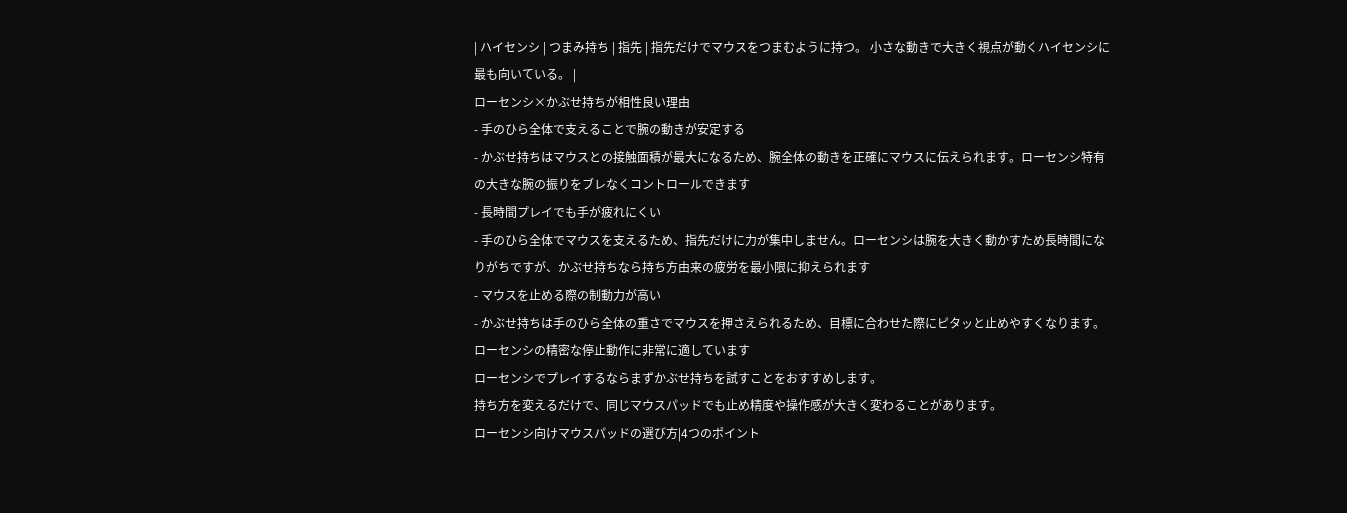| ハイセンシ | つまみ持ち | 指先 | 指先だけでマウスをつまむように持つ。 小さな動きで大きく視点が動くハイセンシに最も向いている。 |
ローセンシ×かぶせ持ちが相性良い理由
- 手のひら全体で支えることで腕の動きが安定する
- かぶせ持ちはマウスとの接触面積が最大になるため、腕全体の動きを正確にマウスに伝えられます。ローセンシ特有の大きな腕の振りをブレなくコントロールできます
- 長時間プレイでも手が疲れにくい
- 手のひら全体でマウスを支えるため、指先だけに力が集中しません。ローセンシは腕を大きく動かすため長時間になりがちですが、かぶせ持ちなら持ち方由来の疲労を最小限に抑えられます
- マウスを止める際の制動力が高い
- かぶせ持ちは手のひら全体の重さでマウスを押さえられるため、目標に合わせた際にピタッと止めやすくなります。ローセンシの精密な停止動作に非常に適しています
ローセンシでプレイするならまずかぶせ持ちを試すことをおすすめします。
持ち方を変えるだけで、同じマウスパッドでも止め精度や操作感が大きく変わることがあります。
ローセンシ向けマウスパッドの選び方|4つのポイント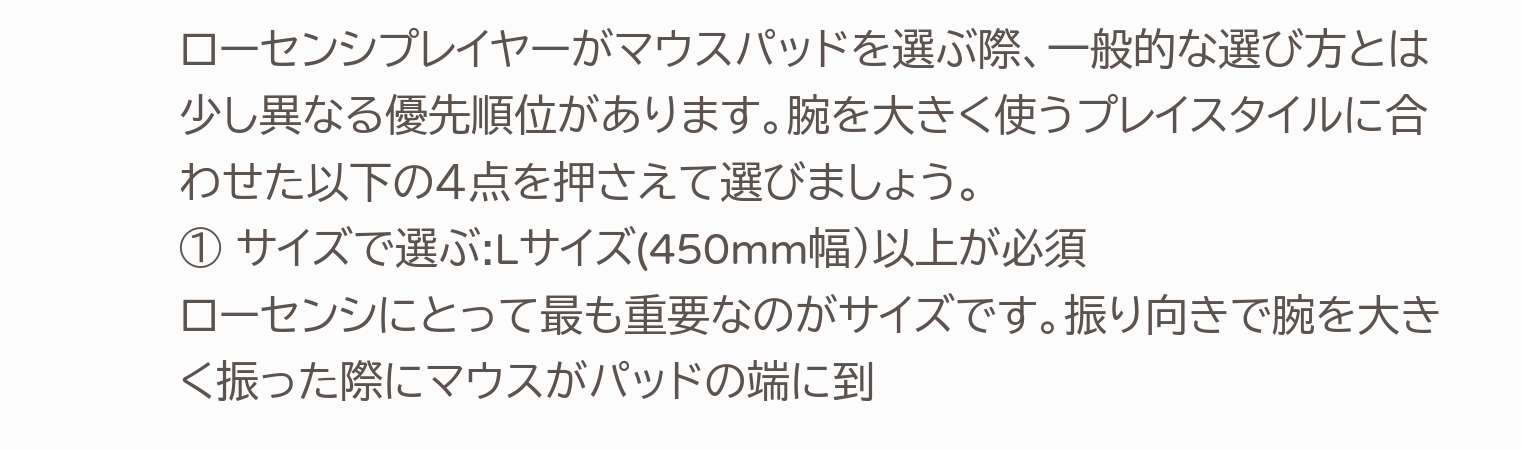ローセンシプレイヤーがマウスパッドを選ぶ際、一般的な選び方とは少し異なる優先順位があります。腕を大きく使うプレイスタイルに合わせた以下の4点を押さえて選びましょう。
① サイズで選ぶ:Lサイズ(450mm幅)以上が必須
ローセンシにとって最も重要なのがサイズです。振り向きで腕を大きく振った際にマウスがパッドの端に到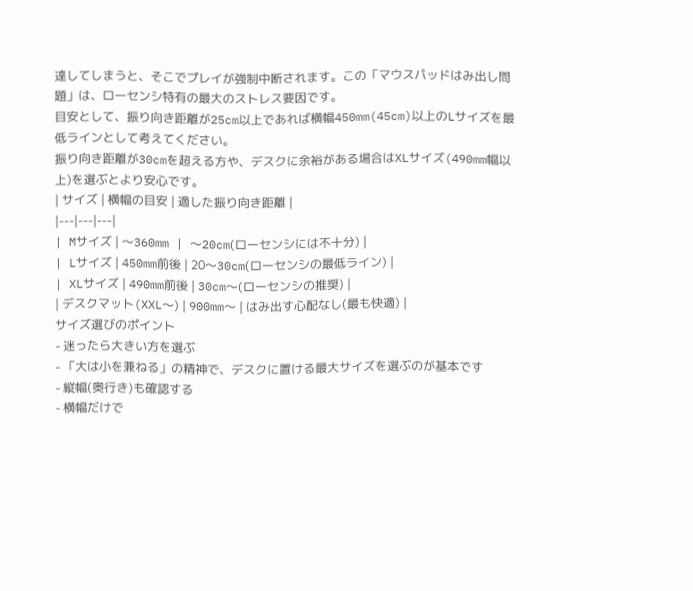達してしまうと、そこでプレイが強制中断されます。この「マウスパッドはみ出し問題」は、ローセンシ特有の最大のストレス要因です。
目安として、振り向き距離が25cm以上であれば横幅450mm(45cm)以上のLサイズを最低ラインとして考えてください。
振り向き距離が30cmを超える方や、デスクに余裕がある場合はXLサイズ(490mm幅以上)を選ぶとより安心です。
| サイズ | 横幅の目安 | 適した振り向き距離 |
|---|---|---|
| Mサイズ | 〜360mm | 〜20cm(ローセンシには不十分) |
| Lサイズ | 450mm前後 | 20〜30cm(ローセンシの最低ライン) |
| XLサイズ | 490mm前後 | 30cm〜(ローセンシの推奨) |
| デスクマット(XXL〜) | 900mm〜 | はみ出す心配なし(最も快適) |
サイズ選びのポイント
- 迷ったら大きい方を選ぶ
- 「大は小を兼ねる」の精神で、デスクに置ける最大サイズを選ぶのが基本です
- 縦幅(奥行き)も確認する
- 横幅だけで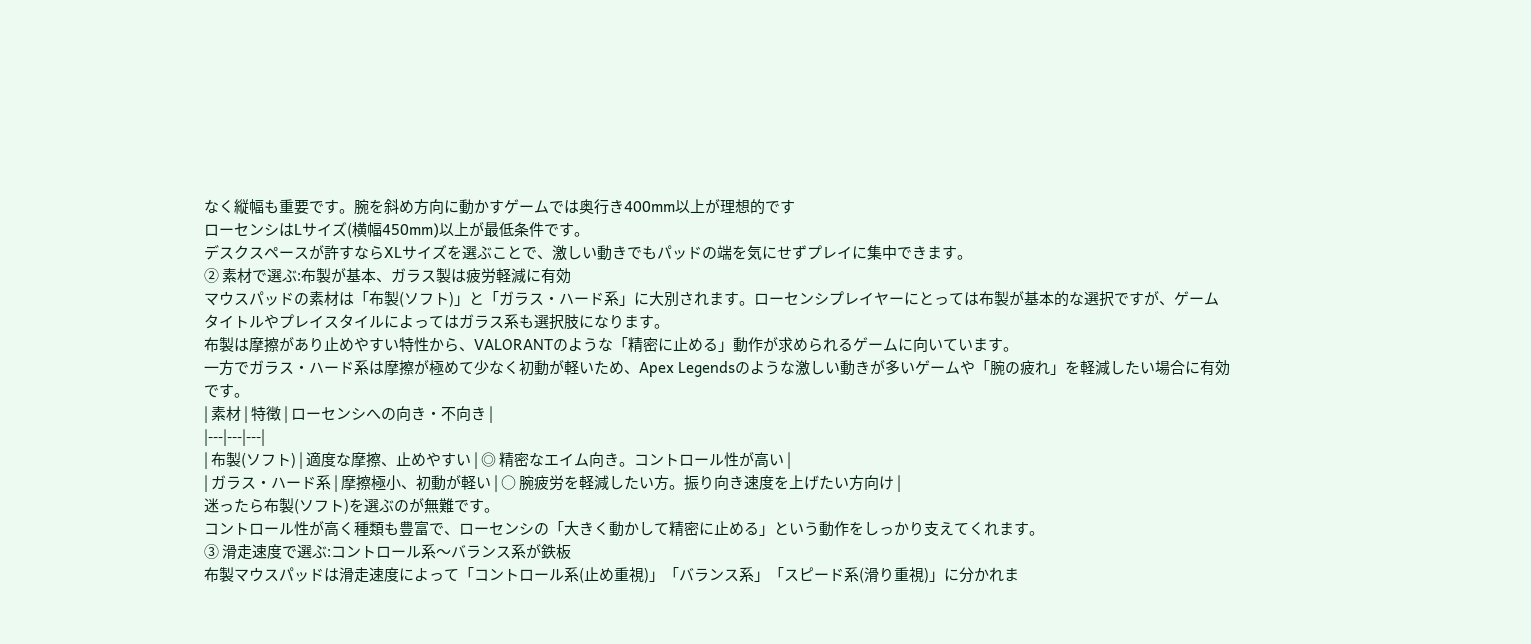なく縦幅も重要です。腕を斜め方向に動かすゲームでは奥行き400mm以上が理想的です
ローセンシはLサイズ(横幅450mm)以上が最低条件です。
デスクスペースが許すならXLサイズを選ぶことで、激しい動きでもパッドの端を気にせずプレイに集中できます。
② 素材で選ぶ:布製が基本、ガラス製は疲労軽減に有効
マウスパッドの素材は「布製(ソフト)」と「ガラス・ハード系」に大別されます。ローセンシプレイヤーにとっては布製が基本的な選択ですが、ゲームタイトルやプレイスタイルによってはガラス系も選択肢になります。
布製は摩擦があり止めやすい特性から、VALORANTのような「精密に止める」動作が求められるゲームに向いています。
一方でガラス・ハード系は摩擦が極めて少なく初動が軽いため、Apex Legendsのような激しい動きが多いゲームや「腕の疲れ」を軽減したい場合に有効です。
| 素材 | 特徴 | ローセンシへの向き・不向き |
|---|---|---|
| 布製(ソフト) | 適度な摩擦、止めやすい | ◎ 精密なエイム向き。コントロール性が高い |
| ガラス・ハード系 | 摩擦極小、初動が軽い | ○ 腕疲労を軽減したい方。振り向き速度を上げたい方向け |
迷ったら布製(ソフト)を選ぶのが無難です。
コントロール性が高く種類も豊富で、ローセンシの「大きく動かして精密に止める」という動作をしっかり支えてくれます。
③ 滑走速度で選ぶ:コントロール系〜バランス系が鉄板
布製マウスパッドは滑走速度によって「コントロール系(止め重視)」「バランス系」「スピード系(滑り重視)」に分かれま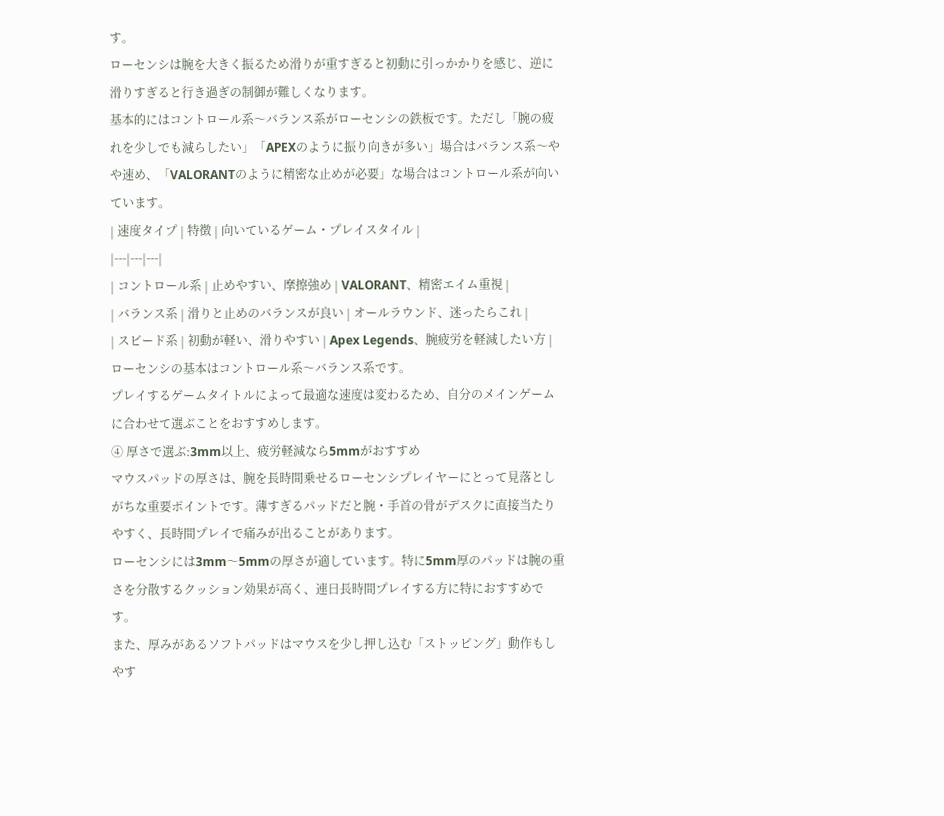す。
ローセンシは腕を大きく振るため滑りが重すぎると初動に引っかかりを感じ、逆に滑りすぎると行き過ぎの制御が難しくなります。
基本的にはコントロール系〜バランス系がローセンシの鉄板です。ただし「腕の疲れを少しでも減らしたい」「APEXのように振り向きが多い」場合はバランス系〜やや速め、「VALORANTのように精密な止めが必要」な場合はコントロール系が向いています。
| 速度タイプ | 特徴 | 向いているゲーム・プレイスタイル |
|---|---|---|
| コントロール系 | 止めやすい、摩擦強め | VALORANT、精密エイム重視 |
| バランス系 | 滑りと止めのバランスが良い | オールラウンド、迷ったらこれ |
| スピード系 | 初動が軽い、滑りやすい | Apex Legends、腕疲労を軽減したい方 |
ローセンシの基本はコントロール系〜バランス系です。
プレイするゲームタイトルによって最適な速度は変わるため、自分のメインゲームに合わせて選ぶことをおすすめします。
④ 厚さで選ぶ:3mm以上、疲労軽減なら5mmがおすすめ
マウスパッドの厚さは、腕を長時間乗せるローセンシプレイヤーにとって見落としがちな重要ポイントです。薄すぎるパッドだと腕・手首の骨がデスクに直接当たりやすく、長時間プレイで痛みが出ることがあります。
ローセンシには3mm〜5mmの厚さが適しています。特に5mm厚のパッドは腕の重さを分散するクッション効果が高く、連日長時間プレイする方に特におすすめです。
また、厚みがあるソフトパッドはマウスを少し押し込む「ストッピング」動作もしやす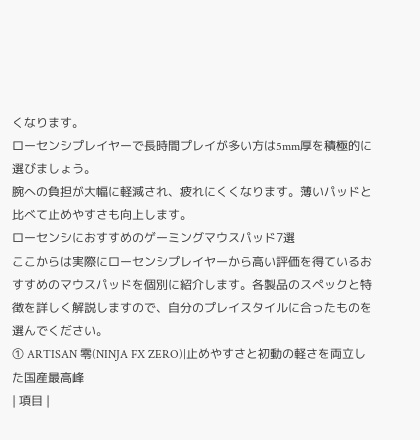くなります。
ローセンシプレイヤーで長時間プレイが多い方は5mm厚を積極的に選びましょう。
腕への負担が大幅に軽減され、疲れにくくなります。薄いパッドと比べて止めやすさも向上します。
ローセンシにおすすめのゲーミングマウスパッド7選
ここからは実際にローセンシプレイヤーから高い評価を得ているおすすめのマウスパッドを個別に紹介します。各製品のスペックと特徴を詳しく解説しますので、自分のプレイスタイルに合ったものを選んでください。
① ARTISAN 零(NINJA FX ZERO)|止めやすさと初動の軽さを両立した国産最高峰
| 項目 |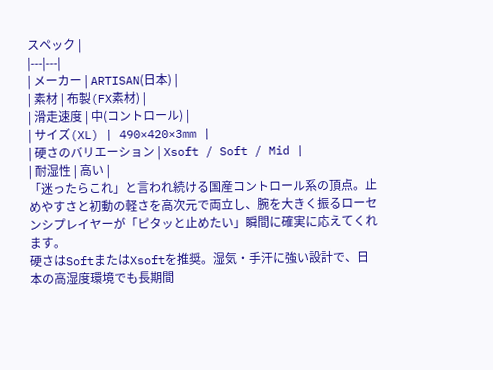スペック |
|---|---|
| メーカー | ARTISAN(日本) |
| 素材 | 布製(FX素材) |
| 滑走速度 | 中(コントロール) |
| サイズ(XL) | 490×420×3mm |
| 硬さのバリエーション | Xsoft / Soft / Mid |
| 耐湿性 | 高い |
「迷ったらこれ」と言われ続ける国産コントロール系の頂点。止めやすさと初動の軽さを高次元で両立し、腕を大きく振るローセンシプレイヤーが「ピタッと止めたい」瞬間に確実に応えてくれます。
硬さはSoftまたはXsoftを推奨。湿気・手汗に強い設計で、日本の高湿度環境でも長期間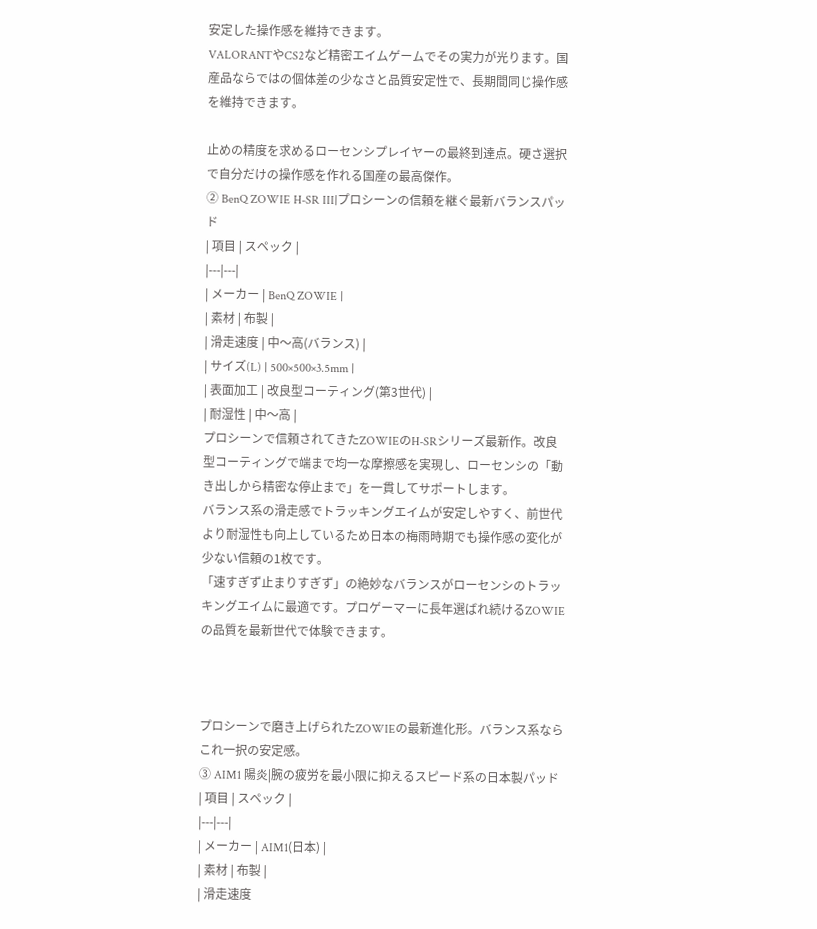安定した操作感を維持できます。
VALORANTやCS2など精密エイムゲームでその実力が光ります。国産品ならではの個体差の少なさと品質安定性で、長期間同じ操作感を維持できます。

止めの精度を求めるローセンシプレイヤーの最終到達点。硬さ選択で自分だけの操作感を作れる国産の最高傑作。
② BenQ ZOWIE H-SR III|プロシーンの信頼を継ぐ最新バランスパッド
| 項目 | スペック |
|---|---|
| メーカー | BenQ ZOWIE |
| 素材 | 布製 |
| 滑走速度 | 中〜高(バランス) |
| サイズ(L) | 500×500×3.5mm |
| 表面加工 | 改良型コーティング(第3世代) |
| 耐湿性 | 中〜高 |
プロシーンで信頼されてきたZOWIEのH-SRシリーズ最新作。改良型コーティングで端まで均一な摩擦感を実現し、ローセンシの「動き出しから精密な停止まで」を一貫してサポートします。
バランス系の滑走感でトラッキングエイムが安定しやすく、前世代より耐湿性も向上しているため日本の梅雨時期でも操作感の変化が少ない信頼の1枚です。
「速すぎず止まりすぎず」の絶妙なバランスがローセンシのトラッキングエイムに最適です。プロゲーマーに長年選ばれ続けるZOWIEの品質を最新世代で体験できます。



プロシーンで磨き上げられたZOWIEの最新進化形。バランス系ならこれ一択の安定感。
③ AIM1 陽炎|腕の疲労を最小限に抑えるスピード系の日本製パッド
| 項目 | スペック |
|---|---|
| メーカー | AIM1(日本) |
| 素材 | 布製 |
| 滑走速度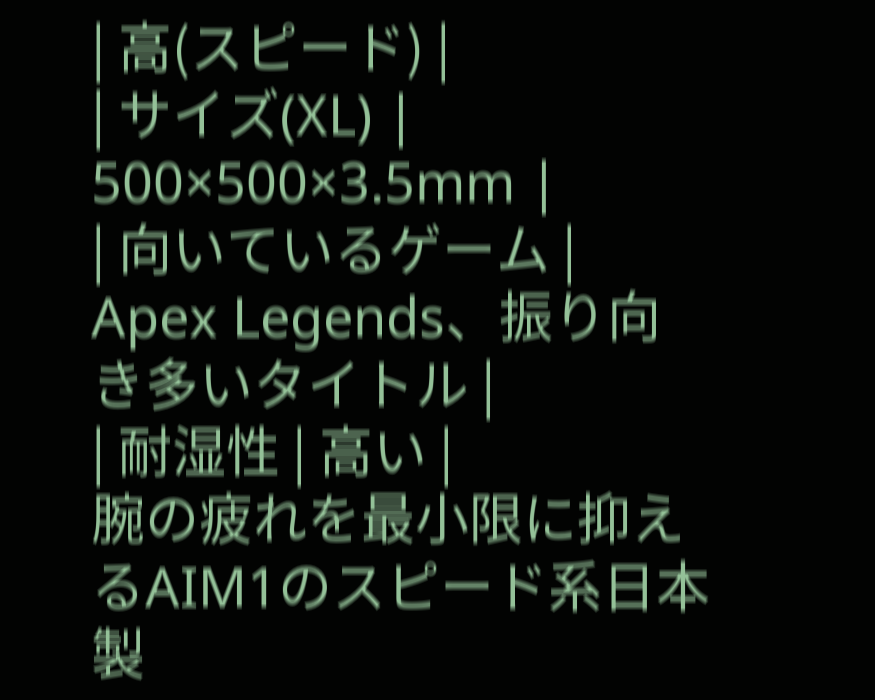| 高(スピード) |
| サイズ(XL) | 500×500×3.5mm |
| 向いているゲーム | Apex Legends、振り向き多いタイトル |
| 耐湿性 | 高い |
腕の疲れを最小限に抑えるAIM1のスピード系日本製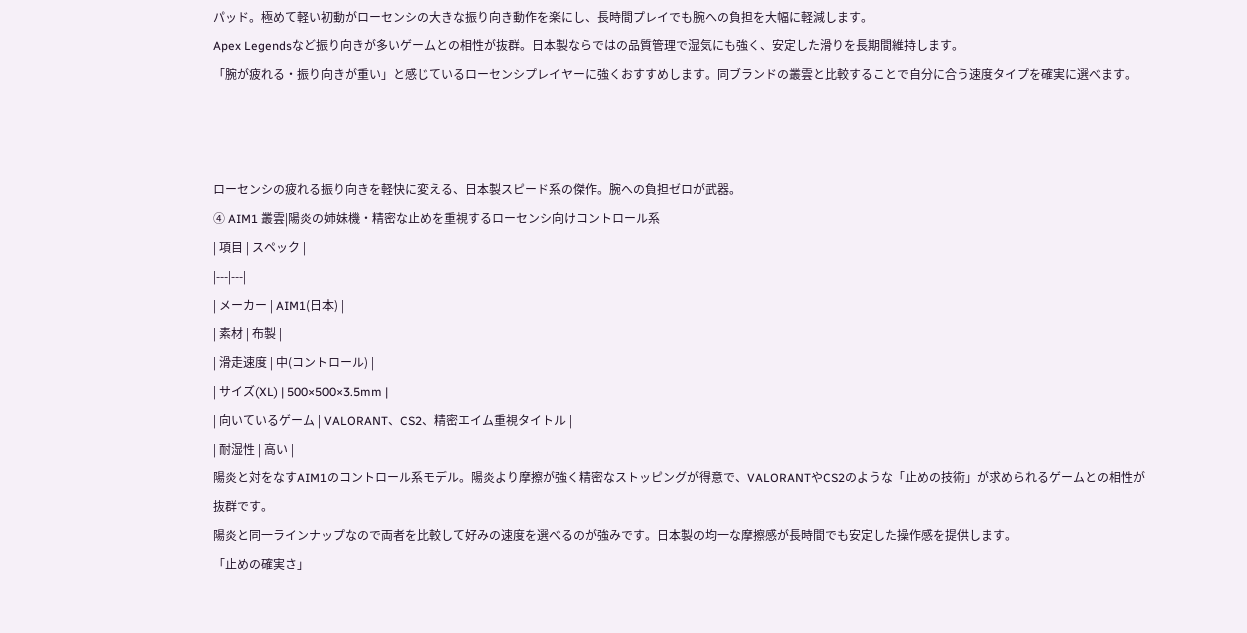パッド。極めて軽い初動がローセンシの大きな振り向き動作を楽にし、長時間プレイでも腕への負担を大幅に軽減します。
Apex Legendsなど振り向きが多いゲームとの相性が抜群。日本製ならではの品質管理で湿気にも強く、安定した滑りを長期間維持します。
「腕が疲れる・振り向きが重い」と感じているローセンシプレイヤーに強くおすすめします。同ブランドの叢雲と比較することで自分に合う速度タイプを確実に選べます。



ローセンシの疲れる振り向きを軽快に変える、日本製スピード系の傑作。腕への負担ゼロが武器。
④ AIM1 叢雲|陽炎の姉妹機・精密な止めを重視するローセンシ向けコントロール系
| 項目 | スペック |
|---|---|
| メーカー | AIM1(日本) |
| 素材 | 布製 |
| 滑走速度 | 中(コントロール) |
| サイズ(XL) | 500×500×3.5mm |
| 向いているゲーム | VALORANT、CS2、精密エイム重視タイトル |
| 耐湿性 | 高い |
陽炎と対をなすAIM1のコントロール系モデル。陽炎より摩擦が強く精密なストッピングが得意で、VALORANTやCS2のような「止めの技術」が求められるゲームとの相性が抜群です。
陽炎と同一ラインナップなので両者を比較して好みの速度を選べるのが強みです。日本製の均一な摩擦感が長時間でも安定した操作感を提供します。
「止めの確実さ」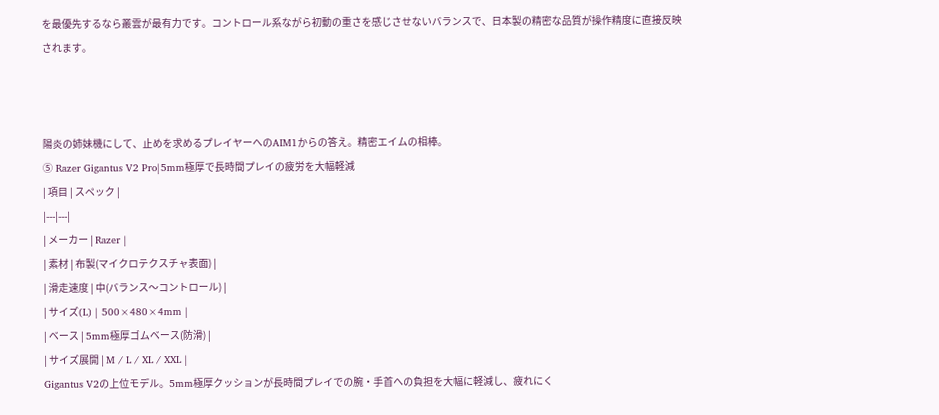を最優先するなら叢雲が最有力です。コントロール系ながら初動の重さを感じさせないバランスで、日本製の精密な品質が操作精度に直接反映されます。



陽炎の姉妹機にして、止めを求めるプレイヤーへのAIM1からの答え。精密エイムの相棒。
⑤ Razer Gigantus V2 Pro|5mm極厚で長時間プレイの疲労を大幅軽減
| 項目 | スペック |
|---|---|
| メーカー | Razer |
| 素材 | 布製(マイクロテクスチャ表面) |
| 滑走速度 | 中(バランス〜コントロール) |
| サイズ(L) | 500×480×4mm |
| ベース | 5mm極厚ゴムベース(防滑) |
| サイズ展開 | M / L / XL / XXL |
Gigantus V2の上位モデル。5mm極厚クッションが長時間プレイでの腕・手首への負担を大幅に軽減し、疲れにく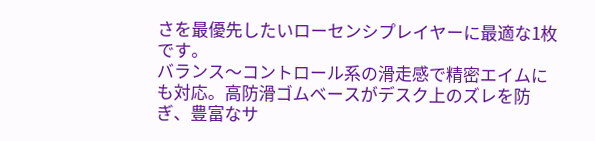さを最優先したいローセンシプレイヤーに最適な1枚です。
バランス〜コントロール系の滑走感で精密エイムにも対応。高防滑ゴムベースがデスク上のズレを防ぎ、豊富なサ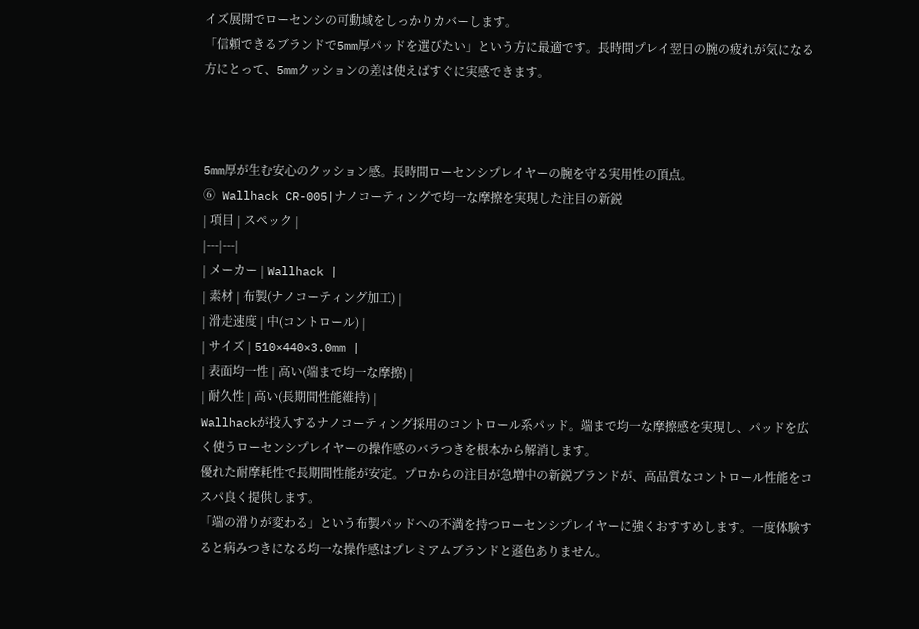イズ展開でローセンシの可動域をしっかりカバーします。
「信頼できるブランドで5mm厚パッドを選びたい」という方に最適です。長時間プレイ翌日の腕の疲れが気になる方にとって、5mmクッションの差は使えばすぐに実感できます。



5mm厚が生む安心のクッション感。長時間ローセンシプレイヤーの腕を守る実用性の頂点。
⑥ Wallhack CR-005|ナノコーティングで均一な摩擦を実現した注目の新鋭
| 項目 | スペック |
|---|---|
| メーカー | Wallhack |
| 素材 | 布製(ナノコーティング加工) |
| 滑走速度 | 中(コントロール) |
| サイズ | 510×440×3.0mm |
| 表面均一性 | 高い(端まで均一な摩擦) |
| 耐久性 | 高い(長期間性能維持) |
Wallhackが投入するナノコーティング採用のコントロール系パッド。端まで均一な摩擦感を実現し、パッドを広く使うローセンシプレイヤーの操作感のバラつきを根本から解消します。
優れた耐摩耗性で長期間性能が安定。プロからの注目が急増中の新鋭ブランドが、高品質なコントロール性能をコスパ良く提供します。
「端の滑りが変わる」という布製パッドへの不満を持つローセンシプレイヤーに強くおすすめします。一度体験すると病みつきになる均一な操作感はプレミアムブランドと遜色ありません。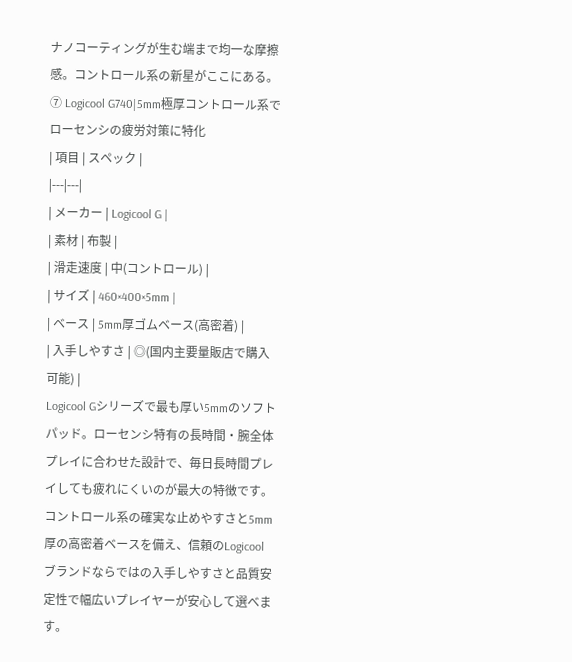ナノコーティングが生む端まで均一な摩擦感。コントロール系の新星がここにある。
⑦ Logicool G740|5mm極厚コントロール系でローセンシの疲労対策に特化
| 項目 | スペック |
|---|---|
| メーカー | Logicool G |
| 素材 | 布製 |
| 滑走速度 | 中(コントロール) |
| サイズ | 460×400×5mm |
| ベース | 5mm厚ゴムベース(高密着) |
| 入手しやすさ | ◎(国内主要量販店で購入可能) |
Logicool Gシリーズで最も厚い5mmのソフトパッド。ローセンシ特有の長時間・腕全体プレイに合わせた設計で、毎日長時間プレイしても疲れにくいのが最大の特徴です。
コントロール系の確実な止めやすさと5mm厚の高密着ベースを備え、信頼のLogicoolブランドならではの入手しやすさと品質安定性で幅広いプレイヤーが安心して選べます。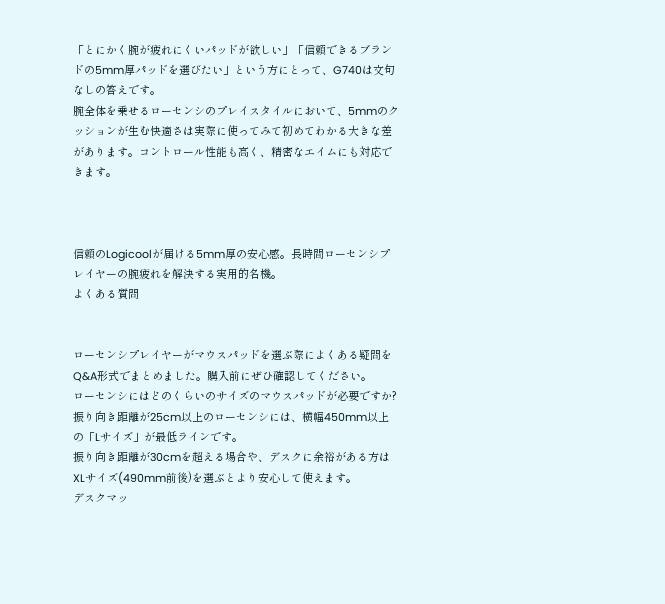「とにかく腕が疲れにくいパッドが欲しい」「信頼できるブランドの5mm厚パッドを選びたい」という方にとって、G740は文句なしの答えです。
腕全体を乗せるローセンシのプレイスタイルにおいて、5mmのクッションが生む快適さは実際に使ってみて初めてわかる大きな差があります。コントロール性能も高く、精密なエイムにも対応できます。



信頼のLogicoolが届ける5mm厚の安心感。長時間ローセンシプレイヤーの腕疲れを解決する実用的名機。
よくある質問


ローセンシプレイヤーがマウスパッドを選ぶ際によくある疑問をQ&A形式でまとめました。購入前にぜひ確認してください。
ローセンシにはどのくらいのサイズのマウスパッドが必要ですか?
振り向き距離が25cm以上のローセンシには、横幅450mm以上の「Lサイズ」が最低ラインです。
振り向き距離が30cmを超える場合や、デスクに余裕がある方はXLサイズ(490mm前後)を選ぶとより安心して使えます。
デスクマッ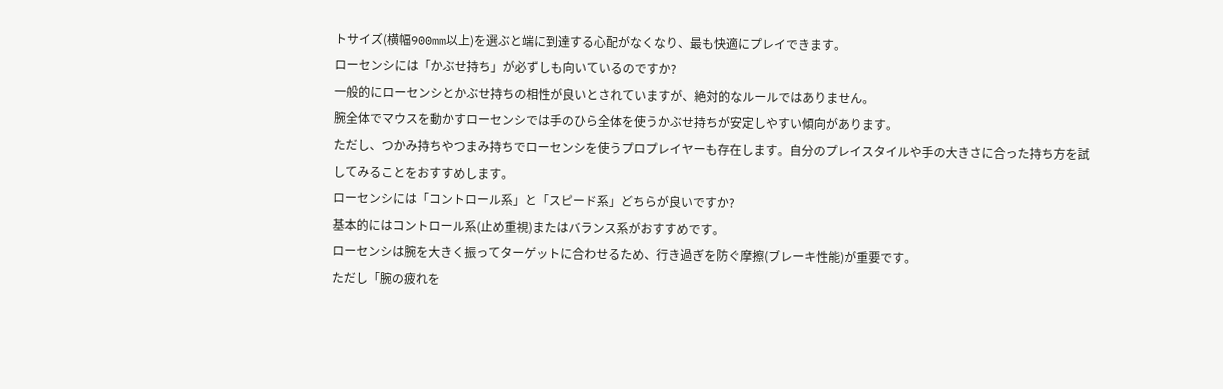トサイズ(横幅900mm以上)を選ぶと端に到達する心配がなくなり、最も快適にプレイできます。
ローセンシには「かぶせ持ち」が必ずしも向いているのですか?
一般的にローセンシとかぶせ持ちの相性が良いとされていますが、絶対的なルールではありません。
腕全体でマウスを動かすローセンシでは手のひら全体を使うかぶせ持ちが安定しやすい傾向があります。
ただし、つかみ持ちやつまみ持ちでローセンシを使うプロプレイヤーも存在します。自分のプレイスタイルや手の大きさに合った持ち方を試してみることをおすすめします。
ローセンシには「コントロール系」と「スピード系」どちらが良いですか?
基本的にはコントロール系(止め重視)またはバランス系がおすすめです。
ローセンシは腕を大きく振ってターゲットに合わせるため、行き過ぎを防ぐ摩擦(ブレーキ性能)が重要です。
ただし「腕の疲れを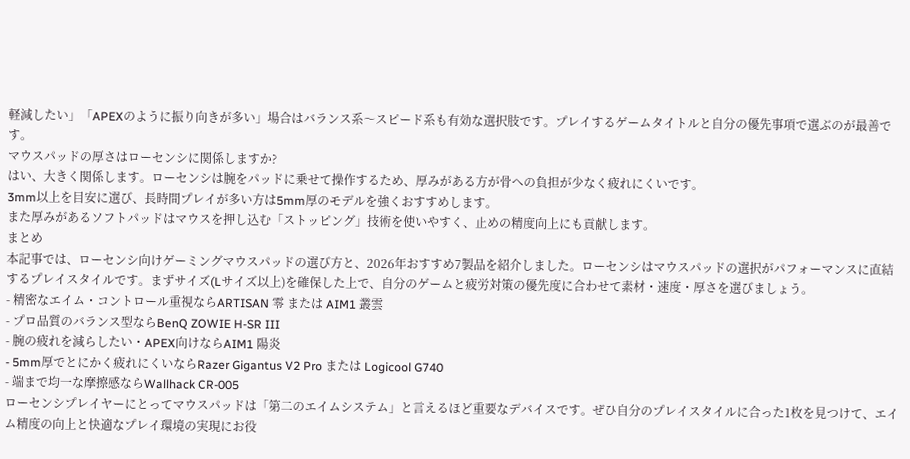軽減したい」「APEXのように振り向きが多い」場合はバランス系〜スピード系も有効な選択肢です。プレイするゲームタイトルと自分の優先事項で選ぶのが最善です。
マウスパッドの厚さはローセンシに関係しますか?
はい、大きく関係します。ローセンシは腕をパッドに乗せて操作するため、厚みがある方が骨への負担が少なく疲れにくいです。
3mm以上を目安に選び、長時間プレイが多い方は5mm厚のモデルを強くおすすめします。
また厚みがあるソフトパッドはマウスを押し込む「ストッピング」技術を使いやすく、止めの精度向上にも貢献します。
まとめ
本記事では、ローセンシ向けゲーミングマウスパッドの選び方と、2026年おすすめ7製品を紹介しました。ローセンシはマウスパッドの選択がパフォーマンスに直結するプレイスタイルです。まずサイズ(Lサイズ以上)を確保した上で、自分のゲームと疲労対策の優先度に合わせて素材・速度・厚さを選びましょう。
- 精密なエイム・コントロール重視ならARTISAN 零 または AIM1 叢雲
- プロ品質のバランス型ならBenQ ZOWIE H-SR III
- 腕の疲れを減らしたい・APEX向けならAIM1 陽炎
- 5mm厚でとにかく疲れにくいならRazer Gigantus V2 Pro または Logicool G740
- 端まで均一な摩擦感ならWallhack CR-005
ローセンシプレイヤーにとってマウスパッドは「第二のエイムシステム」と言えるほど重要なデバイスです。ぜひ自分のプレイスタイルに合った1枚を見つけて、エイム精度の向上と快適なプレイ環境の実現にお役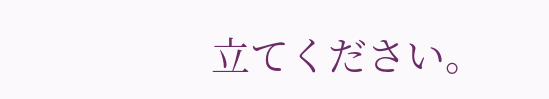立てください。